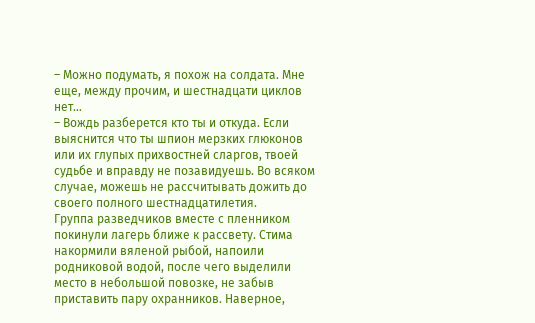– Можно подумать, я похож на солдата. Мне еще, между прочим, и шестнадцати циклов нет…
– Вождь разберется кто ты и откуда. Если выяснится что ты шпион мерзких глюконов или их глупых прихвостней сларгов, твоей судьбе и вправду не позавидуешь. Во всяком случае, можешь не рассчитывать дожить до своего полного шестнадцатилетия.
Группа разведчиков вместе с пленником покинули лагерь ближе к рассвету. Стима накормили вяленой рыбой, напоили родниковой водой, после чего выделили место в небольшой повозке, не забыв приставить пару охранников. Наверное,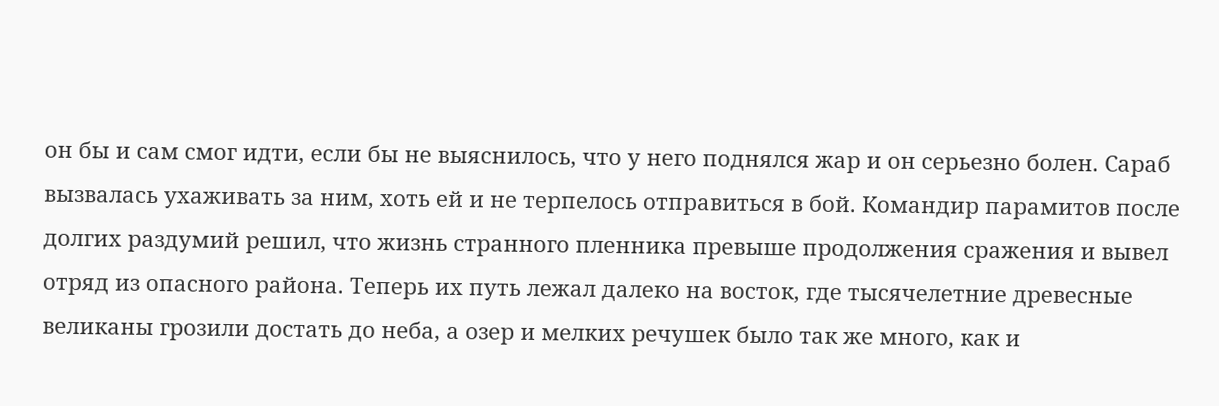он бы и сам смог идти, если бы не выяснилось, что у него поднялся жар и он серьезно болен. Сараб вызвалась ухаживать за ним, хоть ей и не терпелось отправиться в бой. Командир парамитов после долгих раздумий решил, что жизнь странного пленника превыше продолжения сражения и вывел отряд из опасного района. Теперь их путь лежал далеко на восток, где тысячелетние древесные великаны грозили достать до неба, а озер и мелких речушек было так же много, как и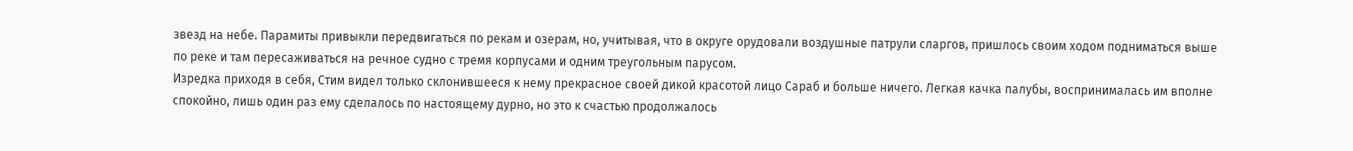звезд на небе. Парамиты привыкли передвигаться по рекам и озерам, но, учитывая, что в округе орудовали воздушные патрули сларгов, пришлось своим ходом подниматься выше по реке и там пересаживаться на речное судно с тремя корпусами и одним треугольным парусом.
Изредка приходя в себя, Стим видел только склонившееся к нему прекрасное своей дикой красотой лицо Сараб и больше ничего. Легкая качка палубы, воспринималась им вполне спокойно, лишь один раз ему сделалось по настоящему дурно, но это к счастью продолжалось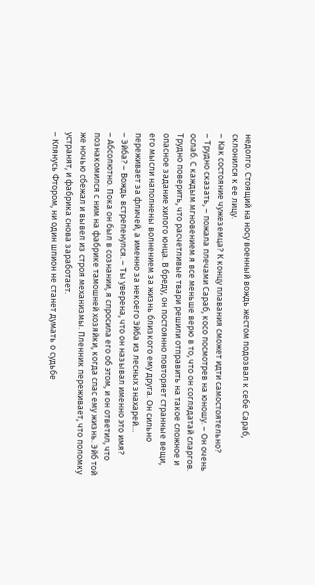недолго. Стоящий на носу военный вождь жестом подозвал к себе Сараб, склонился к ее лицу.
– Как состояние чужеземца? К концу плавания сможет идти самостоятельно?
– Трудно сказать, – пожала плечами Сараб, косо посмотрев на юношу. – Он очень ослаб. С каждым мгновением я все меньше верю в то, что он соглядатай сларгов. Трудно поверить, что расчетливые твари решили отправить на такое сложное и опасное задание хилого юнца. В бреду, он постоянно повторяет странные вещи, его мысли наполнены волнением за жизнь близкого ему друга. Он сильно переживает за фличей, а именно за некоего Эйба из лесных знахарей…
– Эйба? – Вождь встрепенулся. – Ты уверена, что он называл именно это имя?
– Абсолютно. Пока он был в сознании, я спросила его об этом, и он ответил, что познакомился с ним на фабрике тамошней хозяйки, когда спас ему жизнь. Эйб той же ночью сбежал и вывел из строя механизмы. Пленник переживает, что поломку устранят, и фабрика снова заработает.
– Клянусь Фтором, ни один шпион не станет думать о судьбе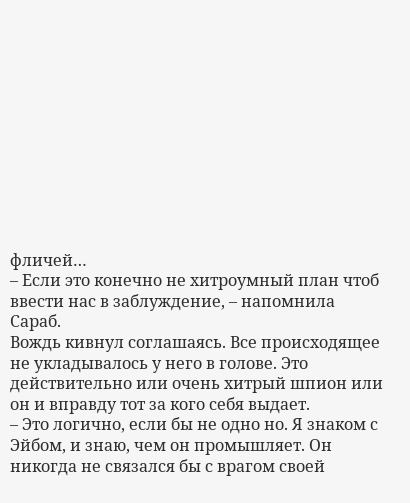фличей…
– Если это конечно не хитроумный план чтоб ввести нас в заблуждение, – напомнила Сараб.
Вождь кивнул соглашаясь. Все происходящее не укладывалось у него в голове. Это действительно или очень хитрый шпион или он и вправду тот за кого себя выдает.
– Это логично, если бы не одно но. Я знаком с Эйбом, и знаю, чем он промышляет. Он никогда не связался бы с врагом своей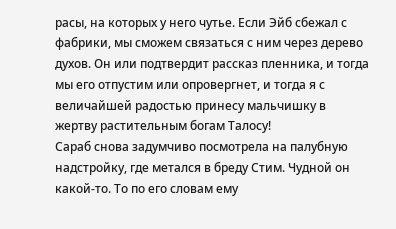расы, на которых у него чутье. Если Эйб сбежал с фабрики, мы сможем связаться с ним через дерево духов. Он или подтвердит рассказ пленника, и тогда мы его отпустим или опровергнет, и тогда я с величайшей радостью принесу мальчишку в жертву растительным богам Талосу!
Сараб снова задумчиво посмотрела на палубную надстройку, где метался в бреду Стим. Чудной он какой-то. То по его словам ему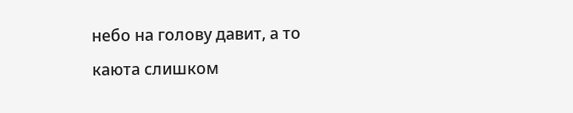небо на голову давит, а то каюта слишком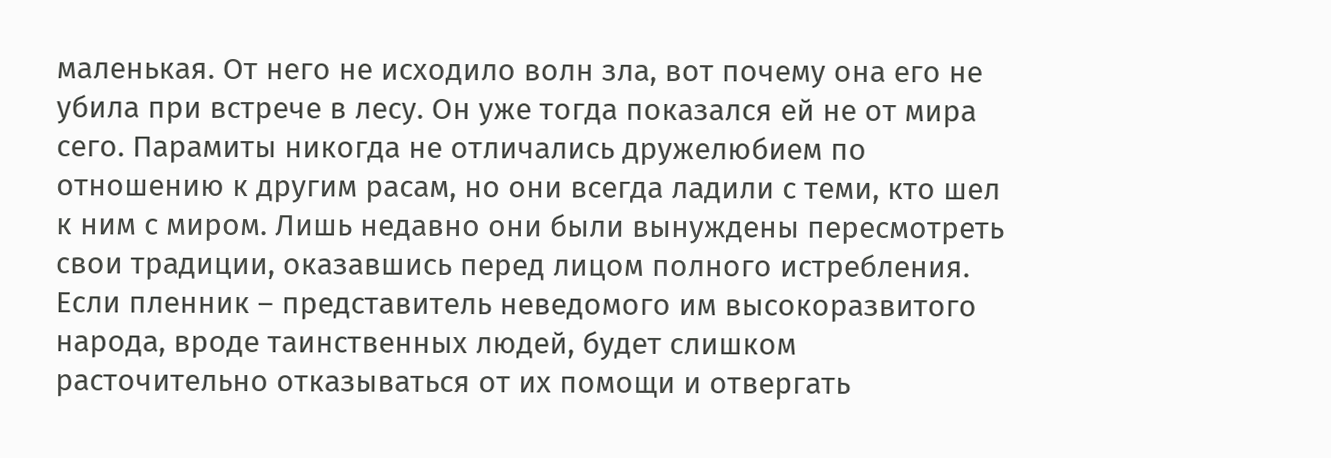маленькая. От него не исходило волн зла, вот почему она его не убила при встрече в лесу. Он уже тогда показался ей не от мира сего. Парамиты никогда не отличались дружелюбием по отношению к другим расам, но они всегда ладили с теми, кто шел к ним с миром. Лишь недавно они были вынуждены пересмотреть свои традиции, оказавшись перед лицом полного истребления. Если пленник – представитель неведомого им высокоразвитого народа, вроде таинственных людей, будет слишком расточительно отказываться от их помощи и отвергать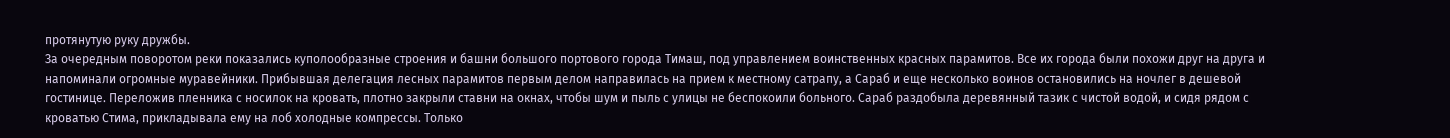протянутую руку дружбы.
За очередным поворотом реки показались куполообразные строения и башни большого портового города Тимаш, под управлением воинственных красных парамитов. Все их города были похожи друг на друга и напоминали огромные муравейники. Прибывшая делегация лесных парамитов первым делом направилась на прием к местному сатрапу, а Сараб и еще несколько воинов остановились на ночлег в дешевой гостинице. Переложив пленника с носилок на кровать, плотно закрыли ставни на окнах, чтобы шум и пыль с улицы не беспокоили больного. Сараб раздобыла деревянный тазик с чистой водой, и сидя рядом с кроватью Стима, прикладывала ему на лоб холодные компрессы. Только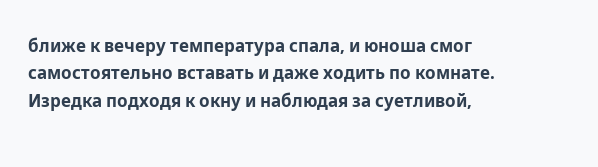ближе к вечеру температура спала, и юноша смог самостоятельно вставать и даже ходить по комнате. Изредка подходя к окну и наблюдая за суетливой,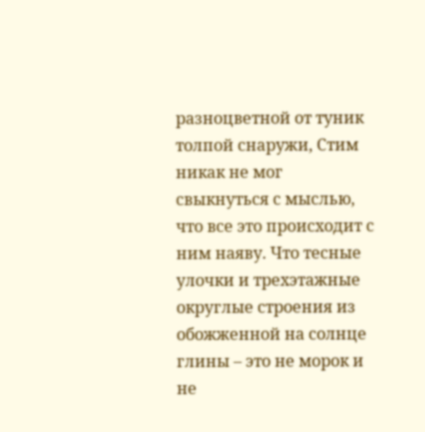разноцветной от туник толпой снаружи, Стим никак не мог свыкнуться с мыслью, что все это происходит с ним наяву. Что тесные улочки и трехэтажные округлые строения из обожженной на солнце глины – это не морок и не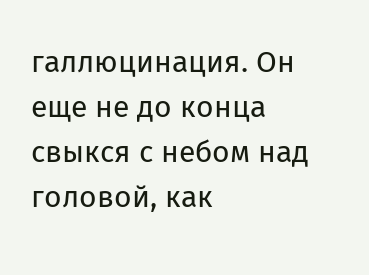галлюцинация. Он еще не до конца свыкся с небом над головой, как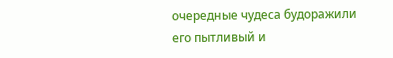очередные чудеса будоражили его пытливый и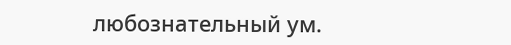любознательный ум.